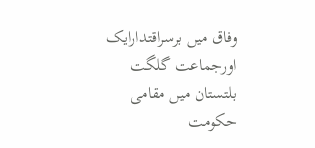وفاق میں برسراقتدارایک اورجماعت گلگت بلتستان میں مقامی حکومت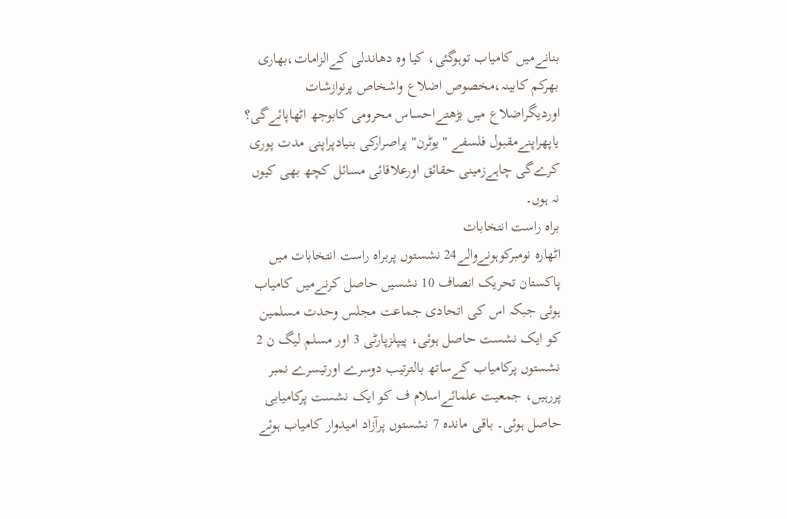بنانےمیں کامیاب توہوگئی، کیا وہ دھاندلی کےالزامات،بھاری بھرکم کابینہ،مخصوص اضلاع واشخاص پرنوازشات اوردیگراضلاع میں بڑھتےاحساس محرومی کابوجھ اٹھاپائےگی؟ یاپھراپنےمقبول فلسفے "یوٹرن" پراصرارکی بنیادپراپنی مدت پوری کرےگی چاہےزمینی حقائق اورعلاقائی مسائل کچھ بھی کیوں نہ ہوں۔
براہ راست انتخابات
اٹھارہ نومبرکوہونےوالے24 نشستوں پربراہ راست انتخابات میں پاکستان تحریک انصاف 10 نشسیں حاصل کرنےمیں کامیاب ہوئی جبکہ اس کی اتحادی جماعت مجلس وحدت مسلمین کو ایک نشست حاصل ہوئی، پیپلزپارٹی 3 اور مسلم لیگ ن 2 نشستوں پرکامیاب کےساتھ بالترتیب دوسرے اورتیسرے نمبر پررہیں، جمعیت علمائےاسلام ف کو ایک نشست پرکامیابی حاصل ہوئی۔ باقی ماندہ 7 نشستوں پرآزاد امیدوار کامیاب ہوئے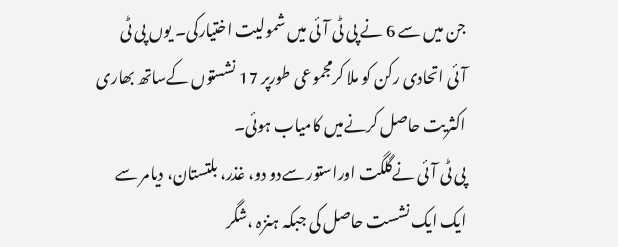جن میں سے 6 نے پی ٹی آئی میں شمولیت اختیارکی۔ یوں پی ٹی آئی اتحادی رکن کو ملا کرمجموعی طورپر 17 نشستوں کےساتھ بھاری اکثریت حاصل کرنےمیں کامیاب ہوئی۔
پی ٹی آئی نےگلگت اوراستور سےدو دو، غذر، بلتستان، دیامر سے ایک ایک نشست حاصل کی جبکہ ہنزہ ،شگر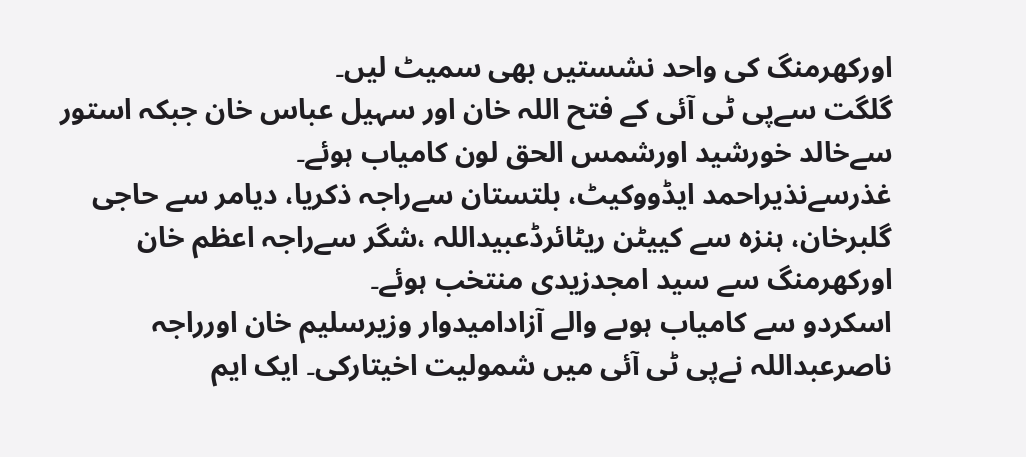اورکھرمنگ کی واحد نشستیں بھی سمیٹ لیں۔
گلگت سےپی ٹی آئی کے فتح اللہ خان اور سہیل عباس خان جبکہ استور سےخالد خورشید اورشمس الحق لون کامیاب ہوئے۔
غذرسےنذیراحمد ایڈووکیٹ، بلتستان سےراجہ ذکریا، دیامر سے حاجی گلبرخان، ہنزہ سے کییٹن ریٹائرڈعبیداللہ ،شگر سےراجہ اعظم خان اورکھرمنگ سے سید امجدزیدی منتخب ہوئے۔
اسکردو سے کامیاب ہوںے والے آزادامیدوار وزیرسلیم خان اورراجہ ناصرعبداللہ نےپی ٹی آئی میں شمولیت اخیتارکی۔ ایک ایم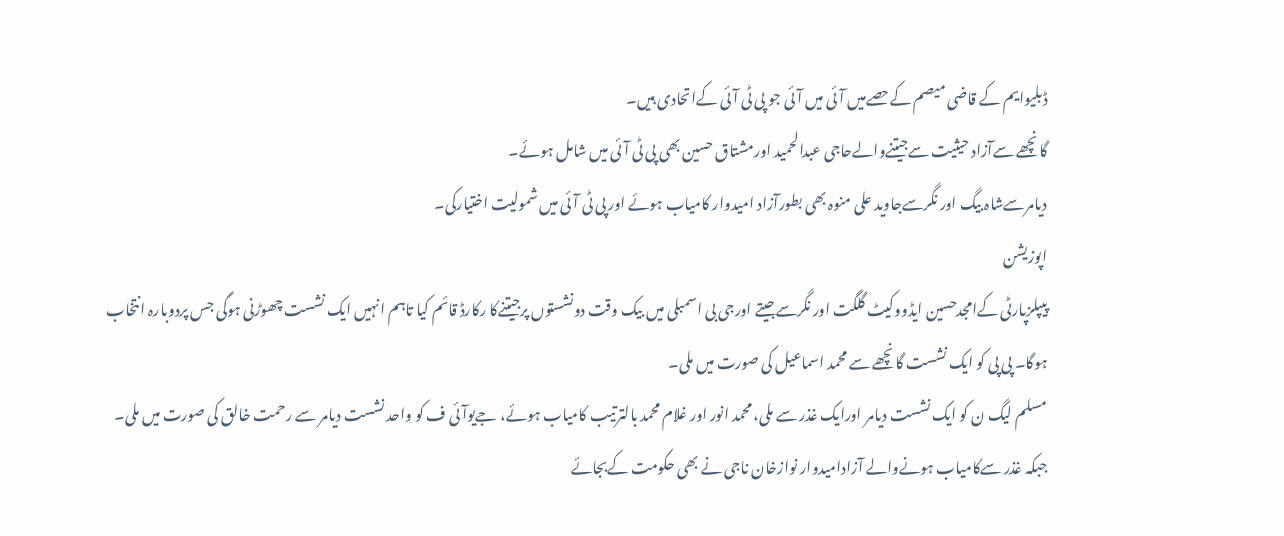ڈبلیوایم کے قاضی میصم کےحصےمیں آئی میں آئی جو پی ٹی آئی کےاتحادی ہیں۔
گانچھے سےآزاد حیثیت سےجیتنےوالےحاجی عبدالحمید اورمشتاق حسین بھی پی ٹی آئی میں شامل ہوئے۔
دیامرسےشاہ بیگ اور نگرسےجاوید علی منوہ بھی بطورآزاد امیدوار کامیاب ہوئے اور پی ٹی آئی میں شمولیت اختیارکی۔
اپوزیشن
پیپلزپارٹی کےامجدحسین ایڈووکیٹ گلگت اور نگرسےجیتے اورجی بی اسمبلی میں بیک وقت دونشستوں پرجیتنےکا رکارڈ قائم کیا تاہم انہیں ایک نشست چھوڑنی ہوگی جس پردوبارہ انتخاب ہوگا۔ پی پی کو ایک نشست گانچھے سے محمد اسماعیل کی صورت میں ملی۔
مسلم لیگ ن کو ایک نشست دیامر اورایک غذر سے ملی، محمد انور اور غلام محمد بالترتیب کامیاب ہوئے، جےیوآئی ف کو واحد نشست دیامر سے رحمت خالق کی صورت میں ملی۔ جبکہ غذر سےکامیاب ہونےوالے آزادامیدوار نوازخان ناجی نے بھی حکومت کےبجائے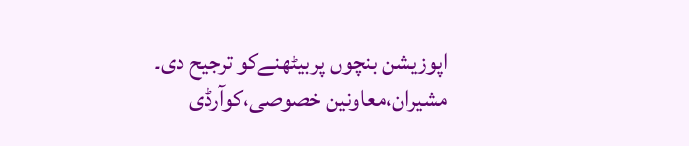اپوزیشن بنچوں پربیٹھنےکو ترجیح دی۔
مشیران،معاونین خصوصی،کوآرڈی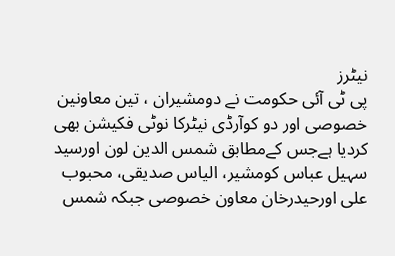نیٹرز
پی ٹی آئی حکومت نے دومشیران ، تین معاونین خصوصی اور دو کوآرڈی نیٹرکا نوٹی فکیشن بھی کردیا ہےجس کےمطابق شمس الدین لون اورسید سہیل عباس کومشیر، الیاس صدیقی، محبوب علی اورحیدرخان معاون خصوصی جبکہ شمس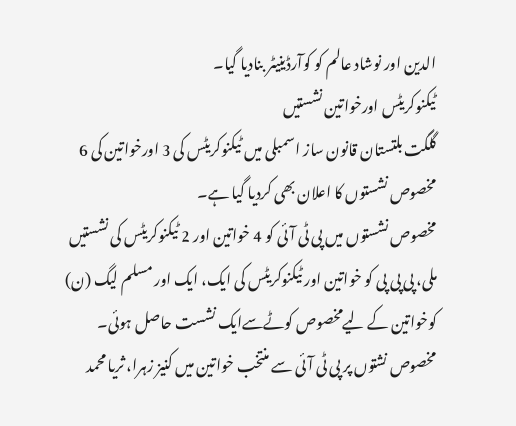الدین اور نوشاد عالم کو کوآرڈینیٹر بنادیا گیا۔
ٹیکنوکریٹس اورخواتین نشستیں
گلگت بلتستان قانون ساز اسمبلی میں ٹیکنوکریٹس کی 3 اورخواتین کی 6 مخصوص نشستوں کا اعلان بھی کردیا گیا ہے۔
مخصوص نشستوں میں پی ٹی آئی کو 4 خواتین اور 2 ٹیکنوکریٹس کی نشستیں ملی، پی پی پی کو خواتین اور ٹیکنوکریٹس کی ایک، ایک اور مسلم لیگ (ن) کوخواتین کے لیےمخصوص کوٹےسےایک نشست حاصل ہوئی۔
مخصوص نشتوں پر پی ٹی آئی سے منتخب خواتین میں کنیز زہرا، ثریا محمد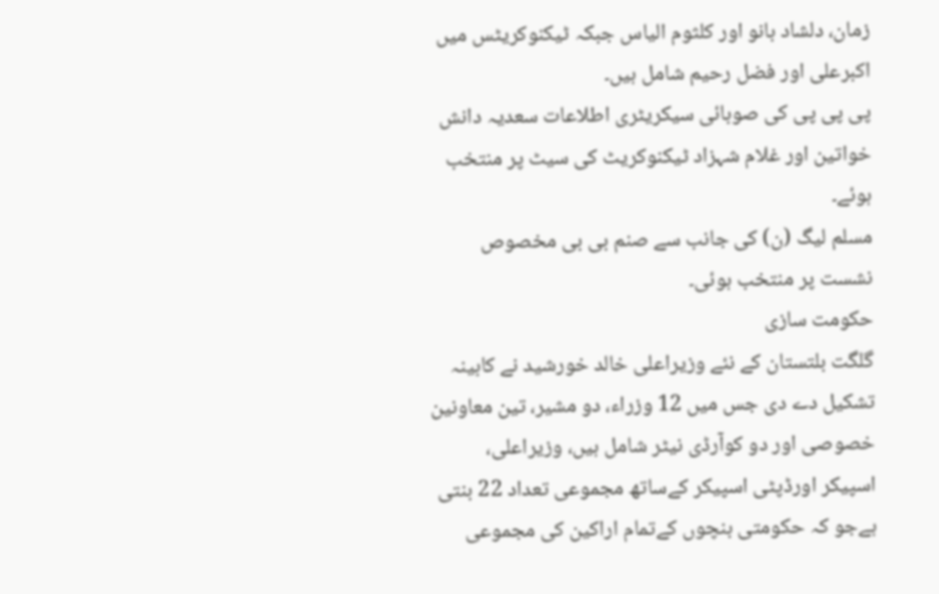زمان، دلشاد بانو اور کلثوم الیاس جبکہ ٹیکنوکریٹس میں اکبرعلی اور فضل رحیم شامل ہیں۔
پی پی پی کی صوبائی سیکریٹری اطلاعات سعدیہ دانش خواتین اور غلام شہزاد ٹیکنوکریٹ کی سیٹ پر منتخب ہوئے۔
مسلم لیگ (ن) کی جانب سے صنم بی بی مخصوص نشست پر منتخب ہوئی۔
حکومت سازی
گلگت بلتستان کے نئے وزیراعلی خالد خورشید نے کابینہ تشکیل دے دی جس میں 12 وزراء، دو مشیر، تین معاونین خصوصی اور دو کوآرڈی نیٹر شامل ہیں، وزیراعلی، اسپیکر اورڈپٹی اسپیکر کےساتھ مجموعی تعداد 22 بنتی ہےجو کہ حکومتی بنچوں کےتمام اراکین کی مجموعی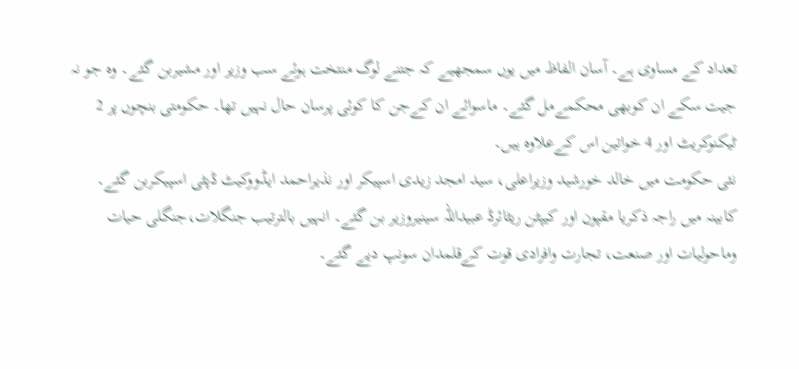تعداد کے مساوی ہے۔ آسان الفاظ میں یوں سمجھیے کہ جتنے لوگ منتخت ہوئے سب وزیر اور مشیربن گئے۔ وہ جو نہ جیت سکے ان کوبھی محکمےمل گئے۔ ماسوائے ان کےجن کا کوئی پرسان حال نہیں تھا۔ حکومتی بنچوں پر 2 ٹیکنوکریٹ اور 4 خواتین اس کےعلاوہ ہیں۔
نئی حکومت میں خالد خورشید وزیراعلی، سید امجد زیدی اسپیکر اور نذیراحمد ایڈووکیٹ ڈپٹی اسپیکربن گئے۔
کابینہ میں راجہ ذکریا مقپون اور کیپٹن ریٹائرڈ عبیداللہ سینیروزیر بن گئے۔ انہیں بالترتیب جنگلات،جنگلی حیات وماحولیات اور صنعت، تجارت وافرادی قوت کےقلمدان سونپ دیے گئے۔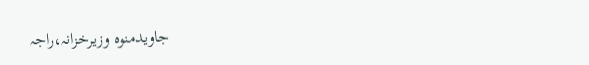جاویدمنوہ وزیرخزانہ،راجہ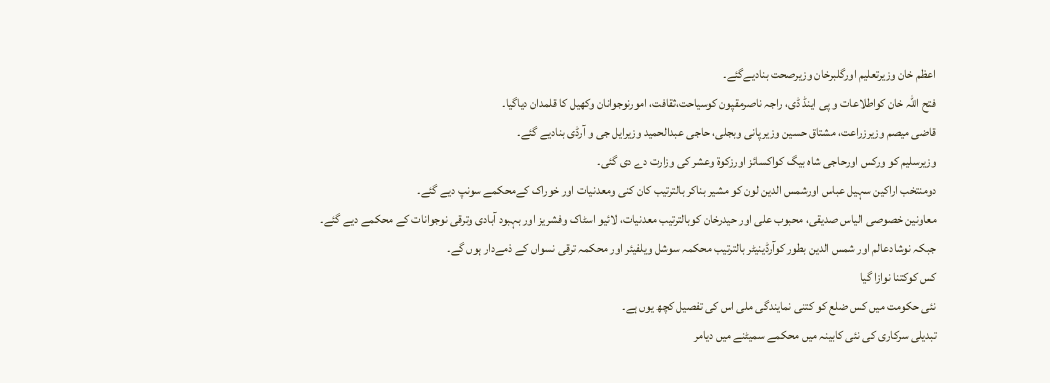اعظم خان وزیرتعلیم اورگلبرخان وزیرصحت بنادیےگئے۔
فتح اللہ خان کواطلاعات و پی اینڈ ڈی، راجہ ناصرمقپون کوسیاحت،ثقافت، امورنوجوانان وکھیل کا قلمدان دیاگیا۔
قاضی میصم وزیرزراعت، مشتاق حسین وزیرپانی وبجلی، حاجی عبدالحمید وزیرایل جی و آرڈی بنادیے گئے۔
وزیرسلیم کو ورکس اورحاجی شاہ بیگ کواکسائز اورزکوۃ وعشر کی وزارت دے دی گئی۔
دومنتخب اراکین سہیل عباس اورشمس الدین لون کو مشیر بناکر بالترتیب کان کنی ومعدنیات اور خوراک کےمحکمے سونپ دیے گئے۔
معاونین خصوصی الیاس صدیقی، محبوب علی اور حیدرخان کوبالترتیب معدنیات، لائیو اسٹاک وفشریز اور بہبود آبادی وترقی نوجوانات کے محکمے دیے گئے۔ جبکہ نوشادعالم اور شمس الدین بطور کوآرڈینیٹر بالترتیب محکمہ سوشل ویلفیئر اور محکمہ ترقی نسواں کے ذمےدار ہوں گے۔
کس کوکتنا نوازا گیا
نئی حکومت میں کس ضلع کو کتنی نمایندگی ملی اس کی تفصیل کچھ یوں ہے۔
تبدیلی سرکاری کی نئی کابینہ میں محکمے سمیٹنے میں دیامر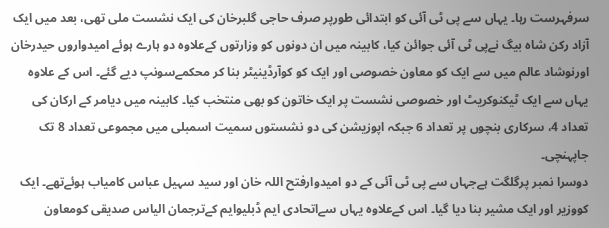سرفہرست رہا۔ یہاں سے پی ٹی آئی کو ابتدائی طورپر صرف حاجی گلبرخان کی ایک نشست ملی تھی، بعد میں ایک آزاد رکن شاہ بیگ نےپی ٹی آئی جوائن کیا، کابینہ میں ان دونوں کو وزارتوں کےعلاوہ دو ہارے ہوئے امیدواروں حیدرخان اورنوشاد عالم میں سے ایک کو معاون خصوصی اور ایک کو کوآرڈینیٹر بنا کر محکمےسونپ دیے گئے۔ اس کے علاوہ یہاں سے ایک ٹیکنوکریٹ اور خصوصی نشست پر ایک خاتون کو بھی منتخب کیا۔ کابینہ میں دیامر کے ارکان کی تعداد 4، سرکاری بنچوں پر تعداد 6 جبکہ اپوزیشن کی دو نشستوں سمیت اسمبلی میں مجموعی تعداد 8 تک جاپہنچی۔
دوسرا نمبر پرگلگت ہےجہاں سے پی ٹی آئی کے دو امیدوارفتح اللہ خان اور سید سہیل عباس کامیاب ہوئےتھے۔ ایک کووزیر اور ایک مشیر بنا دیا گیا۔ اس کےعلاوہ یہاں سےاتحادی ایم ڈبلیوایم کےترجمان الیاس صدیقی کومعاون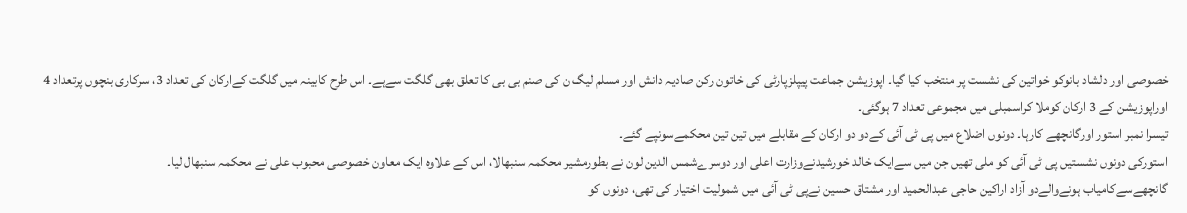خصوصی اور دلشاد بانوکو خواتین کی نشست پر منتخب کیا گیا۔ اپوزیشن جماعت پیپلزپارٹی کی خاتون رکن صادیہ دانش اور مسلم لیگ ن کی صنم بی بی کا تعلق بھی گلگت سےہے۔ اس طرح کابینہ میں گلگت کےارکان کی تعداد 3، سرکاری بنچوں پرتعداد 4 اوراپوزیشن کے 3 ارکان کوملا کراسمبلی میں مجموعی تعداد 7 ہوگئی۔
تیسرا نمبر استور اورگانچھے کارہا۔ دونوں اضلاع میں پی ٹی آئی کےدو دو ارکان کے مقابلے میں تین تین محکمےسونپے گئے۔
استورکی دونوں نشستیں پی ٹی آئی کو ملی تھیں جن میں سےایک خالد خورشیدنےوزارت اعلی اور دوسرےشمس الدین لون نے بطورمشیر محکمہ سنبھالا، اس کے علاوہ ایک معاون خصوصی محبوب علی نے محکمہ سنبھال لیا۔
گانچھےسےکامیاب ہونےوالےدو آزاد اراکین حاجی عبدالحمید اور مشتاق حسین نےپی ٹی آئی میں شمولیت اختیار کی تھی، دونوں کو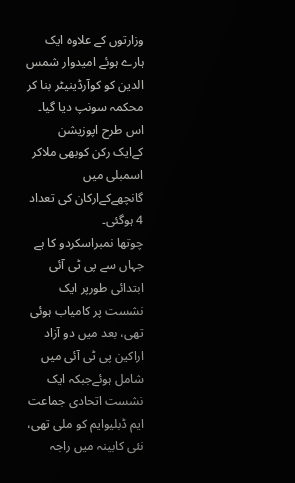وزارتوں کے علاوہ ایک ہارے ہوئے امیدوار شمس الدین کو کوآرڈینیٹر بنا کر محکمہ سونپ دیا گیا۔ اس طرح اپوزیشن کےایک رکن کوبھی ملاکر اسمبلی میں گانچھےکےارکان کی تعداد 4 ہوگئی۔
چوتھا نمبراسکردو کا ہے جہاں سے پی ٹی آئی ابتدائی طورپر ایک نشست پر کامیاب ہوئی تھی، بعد میں دو آزاد اراکین پی ٹی آئی میں شامل ہوئےجبکہ ایک نشست اتحادی جماعت ایم ڈبلیوایم کو ملی تھی، نئی کابینہ میں راجہ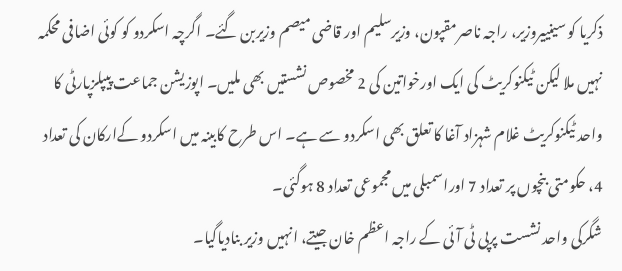ذکریا کو سینییروزیر، راجہ ناصرمقپون، وزیرسلیم اور قاضی میصم وزیربن گئے۔ اگرچہ اسکردو کو کوئی اضافی محکمہ نہیں ملا لیکن ٹیکنوکریٹ کی ایک اورخواتین کی 2 مخصوص نشستیں بھی ملیں۔ اپوزیشن جماعت پیپلزپارٹی کا واحد ٹیکنوکریٹ غلام شہزاد آغا کا تعلق بھی اسکردو سے ہے۔ اس طرح کابینہ میں اسکردو کےارکان کی تعداد 4، حکومتی بنچوں پر تعداد 7 اوراسمبلی میں مجموعی تعداد 8 ہوگئی۔
شگرکی واحد نشست پرپی ٹی آئی کے راجہ اعظم خان جیتے، انہیں وزیر بنادیاگیا۔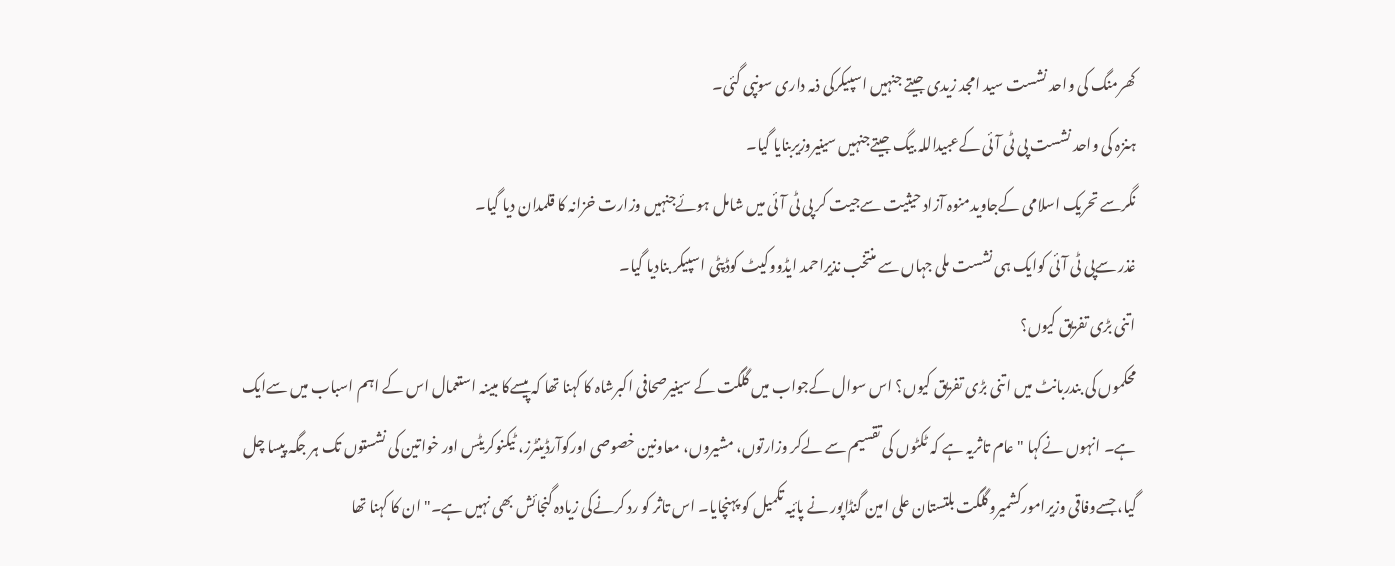کھرمنگ کی واحد نشست سید امجد زیدی جیتے جنہیں اسپیکرکی ذمہ داری سونپی گئی۔
ہنزہ کی واحد نشست پی ٹی آئی کےعبیداللہ بیگ جیتےجنہیں سینیروزیربنایا گیا۔
نگرسے تحریک اسلامی کےجاویدمنوہ آزاد حیثیت سےجیت کر پی ٹی آئی میں شامل ہوئےجنہیں وزارت خزانہ کا قلمدان دیا گیا۔
غذر سےپی ٹی آئی کوایک ہی نشست ملی جہاں سے منتخب نذیراحمد ایڈووکیٹ کوڈپٹی اسپیکر بنادیا گیا۔
اتنی بڑی تفریق کیوں؟
محکموں کی بندربانٹ میں اتنی بڑی تفریق کیوں؟ اس سوال کےجواب میں گلگت کے سینیرصحافی اکبرشاہ کا کہنا تھا کہ پیسےکا مبینہ استعمال اس کے اہم اسباب میں سےایک ہے۔ انہوں نےکہا " عام تاثریہ ہے کہ ٹکٹوں کی تقسیم سے لےکر وزارتوں، مشیروں، معاونین خصوصی اورکوآرڈینٹرز، ٹیکنوکریٹس اور خواتین کی نشستوں تک ہر جگہ پیسا چل گیا، جسےوفاقی وزیرامورکشمیروگلگت بلتستان علی امین گنڈاپور نے پائیہ تکمیل کو پہنچایا۔ اس تاثر کو رد کرنےکی زیادہ گنجائش بھی نہیں ہے۔" ان کا کہنا تھا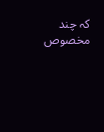کہ چند مخصوص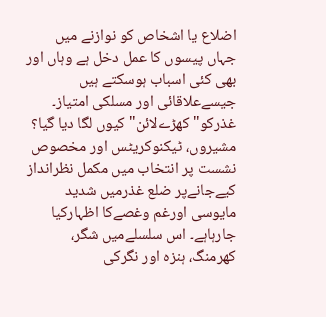اضلاع یا اشخاص کو نوازنے میں جہاں پیسوں کا عمل دخل ہے وہاں اور بھی کئی اسباب ہوسکتے ہیں جیسےعلاقائی اور مسلکی امتیاز۔
غذرکو" کھڑےلائن" کیوں لگا دیا گیا؟
مشیروں، ٹیکنوکریٹس اور مخصوص نشست پر انتخاب میں مکمل نظرانداز کیےجانےپر ضلع غذرمیں شدید مایوسی اورغم وغصےکا اظہارکیا جارہاہے۔ اس سلسلےمیں شگر، کھرمنگ، ہنزہ اور نگرکی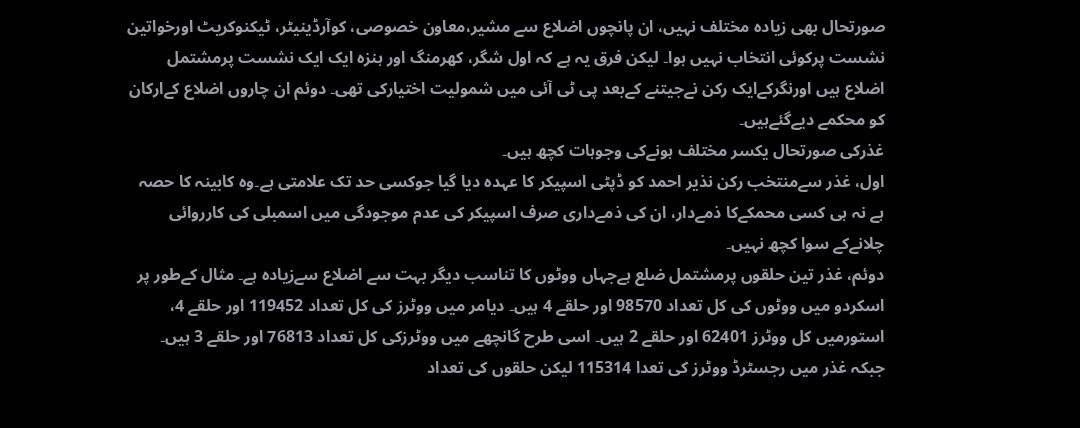صورتحال بھی زیادہ مختلف نہیں، ان پانچوں اضلاع سے مشیر،معاون خصوصی، کوآرڈینیٹر، ٹیکنوکریٹ اورخواتین نشست پرکوئی انتخاب نہیں ہوا۔ لیکن فرق یہ ہے کہ اول شگر، کھرمنگ اور ہنزہ ایک ایک نشست پرمشتمل اضلاع ہیں اورنگرکےایک رکن نےجیتنے کےبعد پی ٹی آئی میں شمولیت اختیارکی تھی۔ دوئم ان چاروں اضلاع کےارکان کو محکمے دیےگئےہیں۔
غذرکی صورتحال یکسر مختلف ہونےکی وجوہات کچھ ہیں۔
اول، غذر سےمنتخب رکن نذیر احمد کو ڈپٹی اسپیکر کا عہدہ دیا گیا جوکسی حد تک علامتی ہے۔وہ کابینہ کا حصہ ہے نہ ہی کسی محمکےکا ذمےدار، ان کی ذمےداری صرف اسپیکر کی عدم موجودگی میں اسمبلی کی کارروائی چلانےکے سوا کچھ نہیں۔
دوئم، غذر تین حلقوں پرمشتمل ضلع ہےجہاں ووٹوں کا تناسب دیگر بہت سے اضلاع سےزیادہ ہے۔ مثال کےطور پر اسکردو میں ووٹوں کی کل تعداد 98570 اور حلقے 4 ہیں۔ دیامر میں ووٹرز کی کل تعداد 119452 اور حلقے 4، استورمیں کل ووٹرز 62401 اور حلقے 2 ہیں۔ اسی طرح گانچھے میں ووٹرزکی کل تعداد 76813 اور حلقے 3 ہیں۔ جبکہ غذر میں رجسٹرڈ ووٹرز کی تعدا 115314 لیکن حلقوں کی تعداد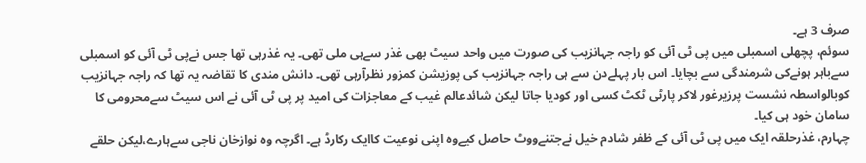صرف 3 ہے۔
سوئم، پچھلی اسمبلی میں پی ٹی آئی کو راجہ جہانزیب کی صورت میں واحد سیٹ بھی غذر سےہی ملی تھی۔ یہ غذرہی تھا جس نےپی ٹی آئی کو اسمبلی سےباہر ہونےکی شرمندگی سے بچایا۔ اس بار پہلےدن سے ہی راجہ جہانزیب کی پوزیشن کمزور نظرآرہی تھی۔ دانش مندی کا تقاضہ یہ تھا کہ راجہ جہانزیب کوبالواسطہ نشست پرزیرغور لاکر پارٹی ٹکٹ کسی اور کودیا جاتا لیکن شائدعالم غیب کے معاجزات کی امید پر پی ٹی آئی نے اس سیٹ سےمحرومی کا سامان خود ہی کیا۔
چہارم، غذرحلقہ ایک میں پی ٹی آئی کے ظفر شادم خیل نےجتنےووٹ حاصل کیےوہ اپنی نوعیت کاایک رکارڈ ہے۔ اگرچہ وہ نوازخان ناجی سےہارے،لیکن حلقے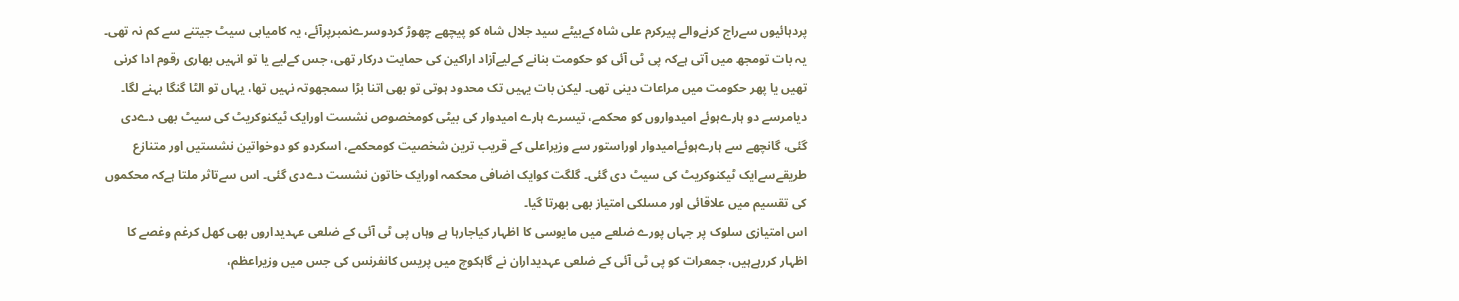پردہائیوں سےراج کرنےوالے پیرکرم علی شاہ کےبیٹے سید جلال شاہ کو پیچھے چھوڑ کردوسرےنمبرپرآئے، یہ کامیابی سیٹ جیتنے سے کم نہ تھی۔
یہ بات تومجھ میں آتی ہےکہ پی ٹی آئی کو حکومت بنانے کےلیےآزاد اراکین کی حمایت درکار تھی، جس کےلیے یا تو انہیں بھاری رقوم ادا کرنی تھیں یا پھر حکومت میں مراعات دینی تھی۔ لیکن بات یہیں تک محدود ہوتی تو بھی اتنا بڑا سمجھوتہ نہیں تھا، یہاں تو الٹا گنگا بہنے لگا۔ دیامرسے دو ہارےہوئے امیدواروں کو محکمے، تیسرے ہارے امیدوار کی بیٹی کومخصوص نشست اورایک ٹیکنوکریٹ کی سیٹ بھی دےدی گئی، گانچھے سے ہارےہوئےامیدوار اوراستور سے وزیراعلی کے قریب ترین شخصیت کومحکمے، اسکردو کو دوخواتین نشستیں اور متنازع طریقےسےایک ٹیکنوکریٹ کی سیٹ دی گئی۔ گلگت کوایک اضافی محکمہ اورایک خاتون نشست دےدی گئی۔ اس سےتاثر ملتا ہےکہ محکموں کی تقسیم میں علاقائی اور مسلکی امتیاز بھی بھرتا گیا۔
اس امتیازی سلوک پر جہاں پورے ضلعے میں مایوسی کا اظہار کیاجارہا ہے وہاں پی ٹی آئی کے ضلعی عہدیداروں بھی کھل کرغم وغصے کا اظہار کررہےہیں، جمعرات کو پی ٹی آئی کے ضلعی عہدیداران نے گاہکوچ میں پریس کانفرنس کی جس میں وزیراعظم،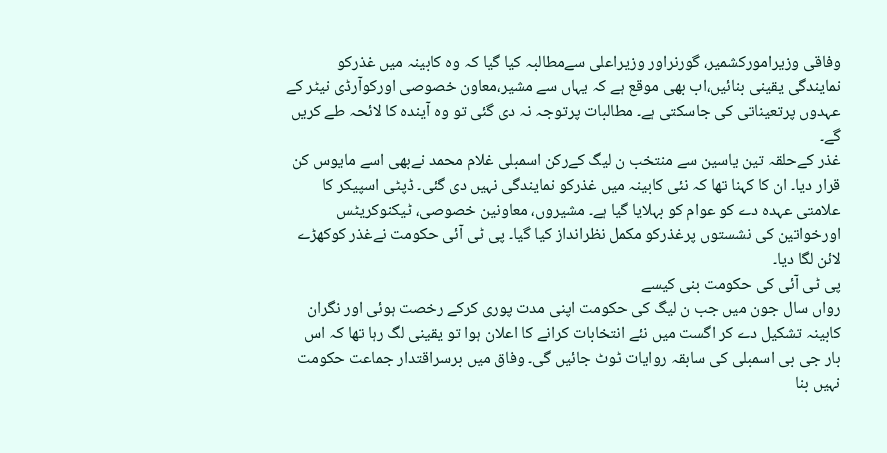وفاقی وزیرامورکشمیر، گورنراور وزیراعلی سےمطالبہ کیا گیا کہ وہ کابینہ میں غذرکو نمایندگی یقینی بنائیں،اب بھی موقع ہے کہ یہاں سے مشیر،معاون خصوصی اورکوآرڈی نیٹر کے عہدوں پرتعیناتی کی جاسکتی ہے۔ مطالبات پرتوجہ نہ دی گئی تو وہ آیندہ کا لائحہ طے کریں گے۔
غذر کےحلقہ تین یاسین سے منتخب ن لیگ کےرکن اسمبلی غلام محمد نےبھی اسے مایوس کن قرار دیا۔ ان کا کہنا تھا کہ نئی کابینہ میں غذرکو نمایندگی نہیں دی گئی۔ ڈپٹی اسپیکر کا علامتی عہدہ دے کو عوام کو بہلایا گیا ہے۔ مشیروں، معاونین خصوصی، ٹیکنوکریٹس اورخواتین کی نشستوں پرغذرکو مکمل نظرانداز کیا گیا۔ پی ٹی آئی حکومت نےغذر کوکھڑے لائن لگا دیا۔
پی ٹی آئی کی حکومت بنی کیسے
رواں سال جون میں جب ن لیگ کی حکومت اپنی مدت پوری کرکے رخصت ہوئی اور نگران کابینہ تشکیل دے کر اگست میں نئے انتخابات کرانے کا اعلان ہوا تو یقینی لگ رہا تھا کہ اس بار جی بی اسمبلی کی سابقہ روایات ٹوٹ جائیں گی۔ وفاق میں برسراقتدار جماعت حکومت نہیں بنا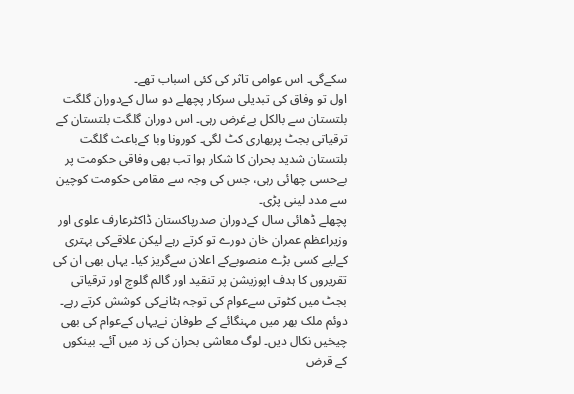سکےگی۔ اس عوامی تاثر کی کئی اسباب تھے۔
اول تو وفاق کی تبدیلی سرکار پچھلے دو سال کےدوران گلگت بلتستان سے بالکل بےغرض رہی۔ اس دوران گلگت بلتستان کے ترقیاتی بجٹ پربھاری کٹ لگی۔ کورونا وبا کےباعث گلگت بلتستان شدید بحران کا شکار ہوا تب بھی وفاقی حکومت پر بےحسی چھائی رہی، جس کی وجہ سے مقامی حکومت کوچین سے مدد لینی پڑی۔
پچھلے ڈھائی سال کےدوران صدرپاکستان ڈاکٹرعارف علوی اور وزیراعظم عمران خان دورے تو کرتے رہے لیکن علاقےکی بہتری کےلیے کسی بڑے منصوبےکے اعلان سےگریز کیا۔ یہاں بھی ان کی تقریروں کا ہدف اپوزیشن پر تنقید اور گالم گلوچ اور ترقیاتی بجٹ میں کٹوتی سےعوام کی توجہ ہٹانےکی کوشش کرتے رہے۔
دوئم ملک بھر میں مہنگائے کے طوفان نےیہاں کےعوام کی بھی چیخیں نکال دیں۔ لوگ معاشی بحران کی زد میں آئے۔ بینکوں کے قرض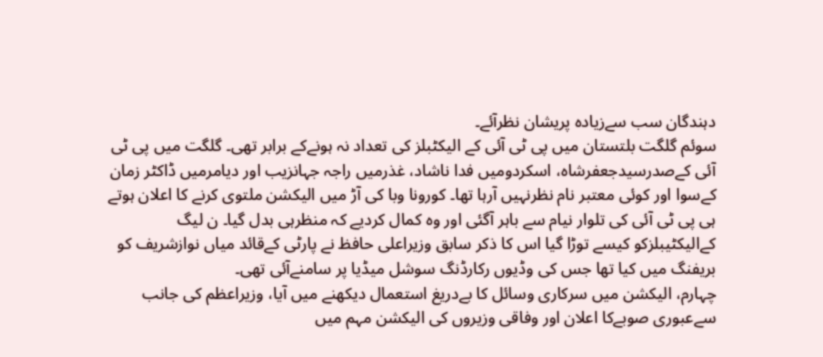دہندگان سب سےزیادہ پریشان نظرآئے۔
سوئم گلگت بلتستان میں پی ٹی آئی کے الیکٹبلز کی تعداد نہ ہونےکے برابر تھی۔ گلگت میں پی ٹی آئی کےصدرسیدجعفرشاہ، اسکردومیں فدا ناشاد، غذرمیں راجہ جہانزیب اور دیامرمیں ڈاکٹر زمان کےسوا اور کوئی معتبر نام نظرنہیں آرہا تھا۔ کورونا وبا کی آڑ میں الیکشن ملتوی کرنے کا اعلان ہوتے ہی پی ٹی آئی کی تلوار نیام سے باہر آگئی اور وہ کمال کردیے کہ منظرہی بدل گیا۔ ن لیگ کےالیکٹیبلزکو کیسے توڑا گیا اس کا ذکر سابق وزیراعلی حافظ نے پارٹی کےقائد میاں نوازشریف کو بریفنگ میں کیا تھا جس کی وڈیوں رکارڈنگ سوشل میڈیا پر سامنےآئی تھی۔
چہارم، الیکشن میں سرکاری وسائل کا بےدریغ استعمال دیکھنے میں آیا، وزیراعظم کی جانب سےعبوری صوبےکا اعلان اور وفاقی وزیروں کی الیکشن مہم میں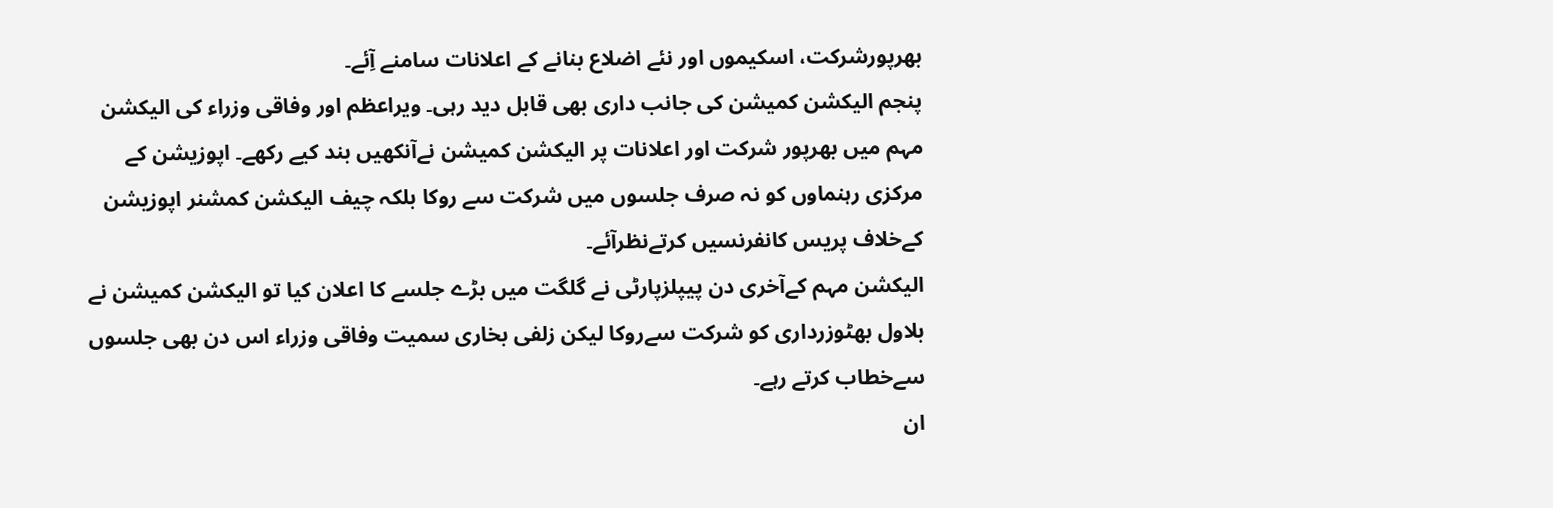بھرپورشرکت، اسکیموں اور نئے اضلاع بنانے کے اعلانات سامنے آِئے۔
پنجم الیکشن کمیشن کی جانب داری بھی قابل دید رہی۔ ویراعظم اور وفاقی وزراء کی الیکشن مہم میں بھرپور شرکت اور اعلانات پر الیکشن کمیشن نےآنکھیں بند کیے رکھے۔ اپوزیشن کے مرکزی رہنماوں کو نہ صرف جلسوں میں شرکت سے روکا بلکہ چیف الیکشن کمشنر اپوزیشن کےخلاف پریس کانفرنسیں کرتےنظرآئے۔
الیکشن مہم کےآخری دن پیپلزپارٹی نے گلگت میں بڑے جلسے کا اعلان کیا تو الیکشن کمیشن نے بلاول بھٹوزرداری کو شرکت سےروکا لیکن زلفی بخاری سمیت وفاقی وزراء اس دن بھی جلسوں سےخطاب کرتے رہے۔
ان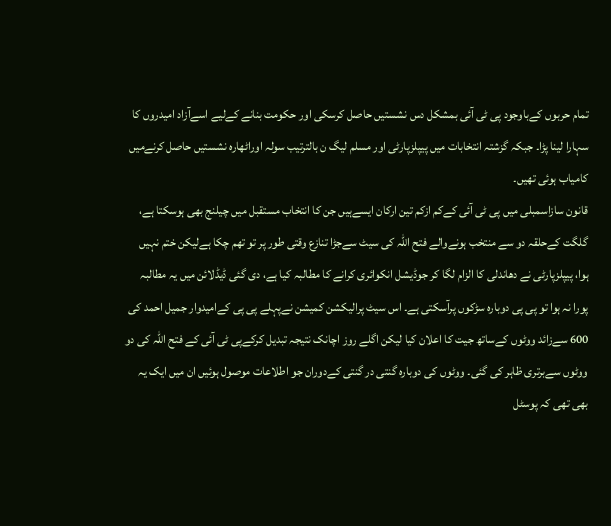تمام حربوں کےباوجود پی ٹی آئی بمشکل دس نشستیں حاصل کرسکی اور حکومت بنانے کےلیے اسےآزاد امیدروں کا سہارا لینا پڑا۔ جبکہ گزشتہ انتخابات میں پیپلزپارٹی اور مسلم لیگ ن بالترتیب سولہ اوراٹھارہ نشستیں حاصل کرنےمیں کامیاب ہوئی تھیں۔
قانون سازاسمبلی میں پی ٹی آئی کےکم ازکم تین ارکان ایسےہیں جن کا انتخاب مستقبل میں چیلنج بھی ہوسکتا ہے، گلگت کےحلقہ دو سے منتخب ہونےوالے فتح اللہ کی سیٹ سےجڑا تنازع وقتی طور پر تو تھم چکا ہےلیکن ختم نہیں ہوا، پیپلزپارٹی نے دھاندلی کا الزام لگا کر جوڈیشل انکوائری کرانے کا مطالبہ کیا ہے، دی گئی ڈیڈلائن میں یہ مطالبہ پورا نہ ہوا تو پی پی دوبارہ سڑکوں پرآسکتی ہے۔ اس سیٹ پرالیکشن کمیشن نےپہلے پی پی کےامیدوار جمیل احمد کی 600 سےزائد ووٹوں کےساتھ جیت کا اعلان کیا لیکن اگلے روز اچانک نتیجہ تبدیل کرکےپی ٹی آئی کے فتح اللہ کی دو ووٹوں سےبرتری ظاہر کی گئی۔ ووٹوں کی دوبارہ گنتی در گنتی کےدوران جو اطلاعات موصول ہوئیں ان میں ایک یہ بھی تھی کہ پوسٹل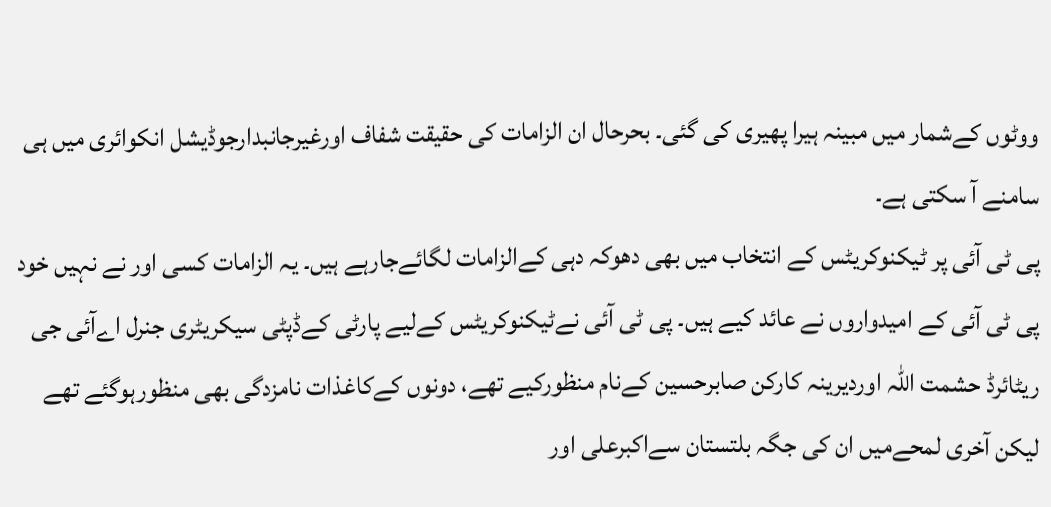ووٹوں کےشمار میں مبینہ ہیرا پھیری کی گئی۔ بحرحال ان الزامات کی حقیقت شفاف اورغیرجانبدارجوڈیشل انکوائری میں ہی سامنے آ سکتی ہے۔
پی ٹی آئی پر ٹیکنوکریٹس کے انتخاب میں بھی دھوکہ دہی کےالزامات لگائےجارہے ہیں۔ یہ الزامات کسی اور نے نہیں خود پی ٹی آئی کے امیدواروں نے عائد کیے ہیں۔ پی ٹی آئی نےٹیکنوکریٹس کےلیے پارٹی کےڈپٹی سیکریٹری جنرل اےآئی جی ریٹائرڈ حشمت اللہ اوردیرینہ کارکن صابرحسین کےنام منظورکیے تھے، دونوں کےکاغذات نامزدگی بھی منظورہوگئے تھے لیکن آخری لمحےمیں ان کی جگہ بلتستان سےاکبرعلی اور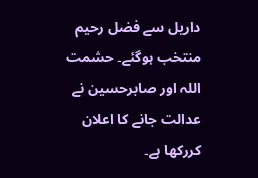داریل سے فضل رحیم منتخب ہوگئے۔ حشمت اللہ اور صابرحسین نے عدالت جانے کا اعلان کررکھا ہے۔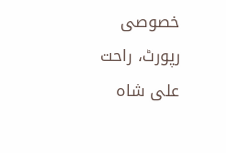خصوصی رپورٹ، راحت علی شاہ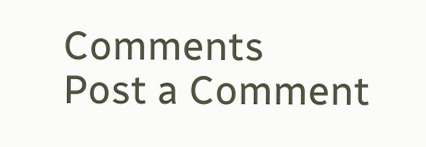Comments
Post a Comment